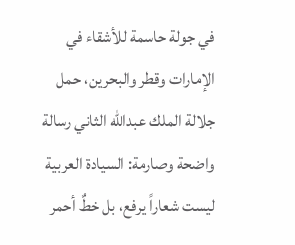في جولة حاسمة للأشقاء في الإمارات وقطر والبحرين، حمل جلالة الملك عبدالله الثاني رسالة واضحة وصارمة: السيادة العربية ليست شعاراً يرفع، بل خطٌ أحمر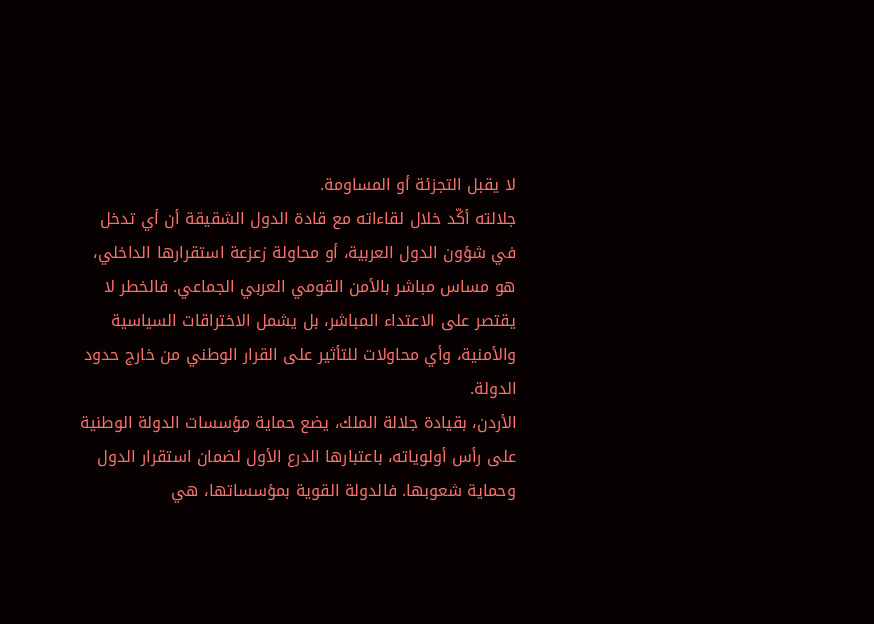لا يقبل التجزئة أو المساومة.
جلالته أكّد خلال لقاءاته مع قادة الدول الشقيقة أن أي تدخل في شؤون الدول العربية، أو محاولة زعزعة استقرارها الداخلي، هو مساس مباشر بالأمن القومي العربي الجماعي. فالخطر لا يقتصر على الاعتداء المباشر، بل يشمل الاختراقات السياسية والأمنية، وأي محاولات للتأثير على القرار الوطني من خارج حدود الدولة.
الأردن، بقيادة جلالة الملك، يضع حماية مؤسسات الدولة الوطنية على رأس أولوياته، باعتبارها الدرع الأول لضمان استقرار الدول وحماية شعوبها. فالدولة القوية بمؤسساتها، هي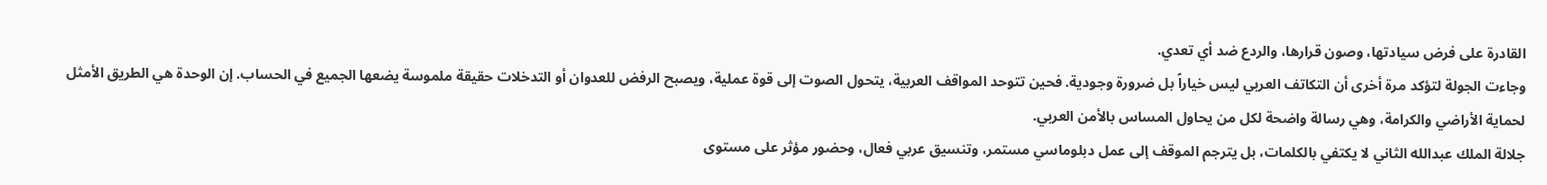القادرة على فرض سيادتها، وصون قرارها، والردع ضد أي تعدي.
وجاءت الجولة لتؤكد مرة أخرى أن التكاتف العربي ليس خياراً بل ضرورة وجودية. فحين تتوحد المواقف العربية، يتحول الصوت إلى قوة عملية، ويصبح الرفض للعدوان أو التدخلات حقيقة ملموسة يضعها الجميع في الحساب. إن الوحدة هي الطريق الأمثل لحماية الأراضي والكرامة، وهي رسالة واضحة لكل من يحاول المساس بالأمن العربي.
جلالة الملك عبدالله الثاني لا يكتفي بالكلمات، بل يترجم الموقف إلى عمل دبلوماسي مستمر، وتنسيق عربي فعال، وحضور مؤثر على مستوى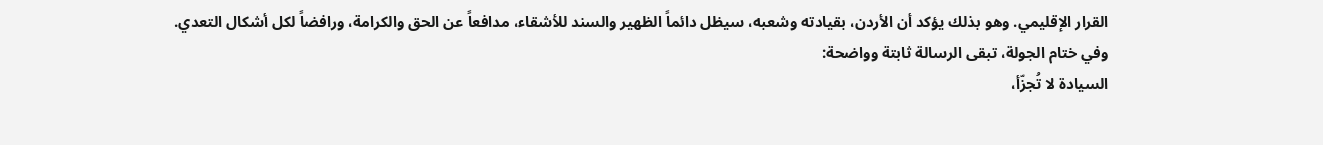القرار الإقليمي. وهو بذلك يؤكد أن الأردن، بقيادته وشعبه، سيظل دائماً الظهير والسند للأشقاء، مدافعاً عن الحق والكرامة، ورافضاً لكل أشكال التعدي.
وفي ختام الجولة، تبقى الرسالة ثابتة وواضحة:
السيادة لا تُجزّأ،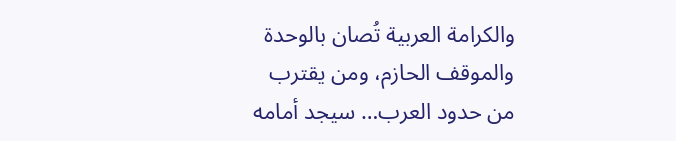والكرامة العربية تُصان بالوحدة والموقف الحازم، ومن يقترب من حدود العرب… سيجد أمامه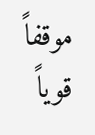موقفاً قوياً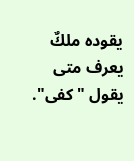يقوده ملكٌ يعرف متى يقول "كفى".